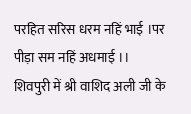परहित सरिस धरम नहिं भाई ।पर पीड़ा सम नहिं अधमाई ।।
शिवपुरी में श्री वाशिद अली जी के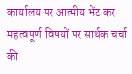कार्यालय पर आत्मीय भेंट कर महत्वपूर्ण विषयों पर सार्थक चर्चा की